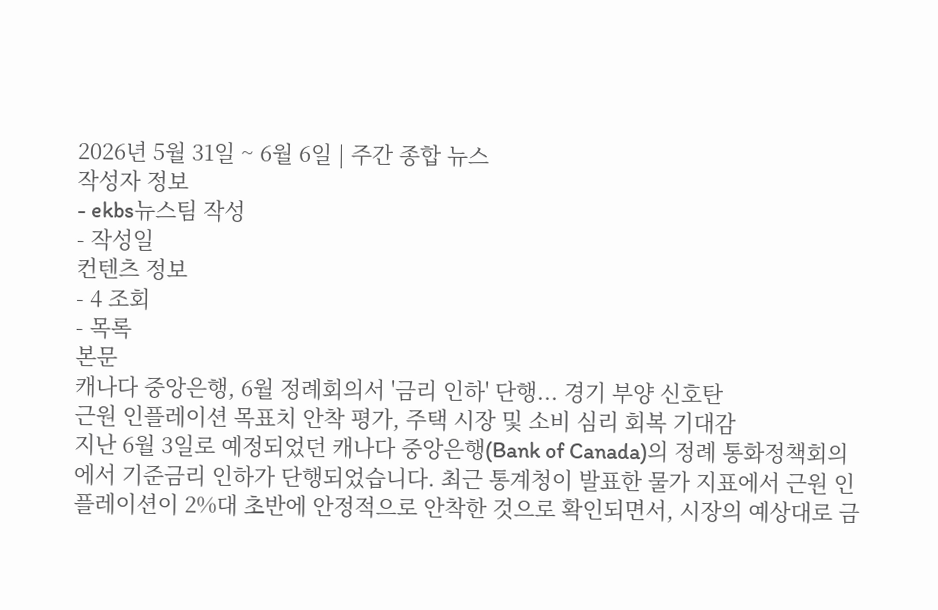2026년 5월 31일 ~ 6월 6일 | 주간 종합 뉴스
작성자 정보
- ekbs뉴스팀 작성
- 작성일
컨텐츠 정보
- 4 조회
- 목록
본문
캐나다 중앙은행, 6월 정례회의서 '금리 인하' 단행... 경기 부양 신호탄
근원 인플레이션 목표치 안착 평가, 주택 시장 및 소비 심리 회복 기대감
지난 6월 3일로 예정되었던 캐나다 중앙은행(Bank of Canada)의 정례 통화정책회의에서 기준금리 인하가 단행되었습니다. 최근 통계청이 발표한 물가 지표에서 근원 인플레이션이 2%대 초반에 안정적으로 안착한 것으로 확인되면서, 시장의 예상대로 금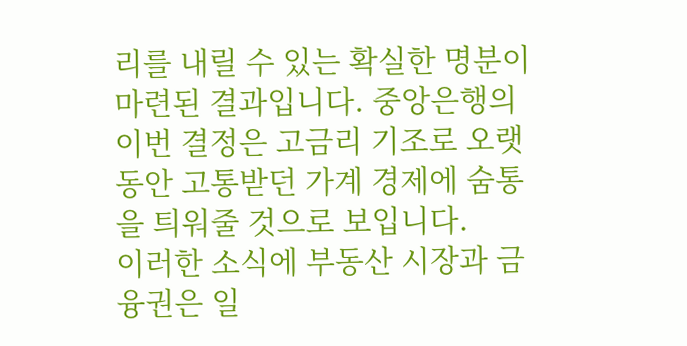리를 내릴 수 있는 확실한 명분이 마련된 결과입니다. 중앙은행의 이번 결정은 고금리 기조로 오랫동안 고통받던 가계 경제에 숨통을 틔워줄 것으로 보입니다.
이러한 소식에 부동산 시장과 금융권은 일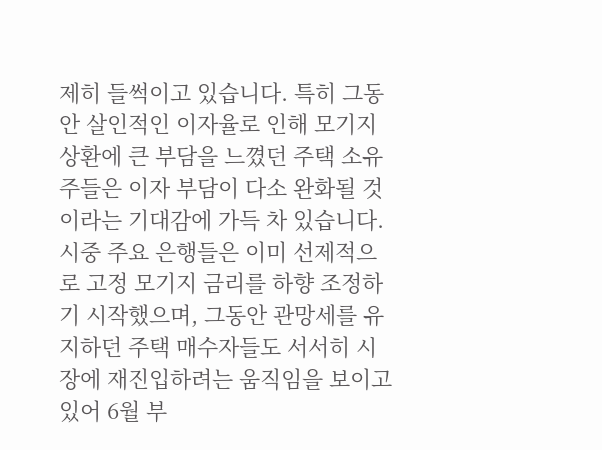제히 들썩이고 있습니다. 특히 그동안 살인적인 이자율로 인해 모기지 상환에 큰 부담을 느꼈던 주택 소유주들은 이자 부담이 다소 완화될 것이라는 기대감에 가득 차 있습니다. 시중 주요 은행들은 이미 선제적으로 고정 모기지 금리를 하향 조정하기 시작했으며, 그동안 관망세를 유지하던 주택 매수자들도 서서히 시장에 재진입하려는 움직임을 보이고 있어 6월 부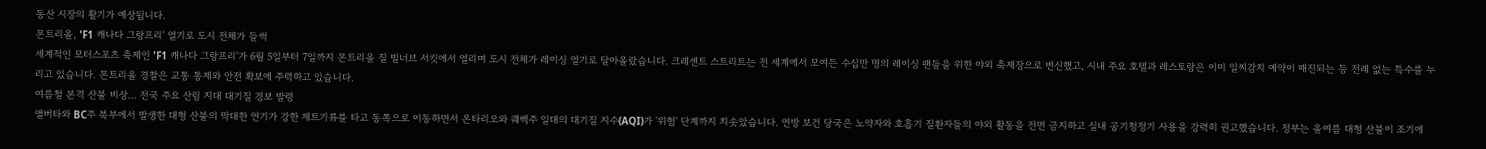동산 시장의 활기가 예상됩니다.
몬트리올, 'F1 캐나다 그랑프리' 열기로 도시 전체가 들썩
세계적인 모터스포츠 축제인 'F1 캐나다 그랑프리'가 6월 5일부터 7일까지 몬트리올 질 빌너브 서킷에서 열리며 도시 전체가 레이싱 열기로 달아올랐습니다. 크레센트 스트리트는 전 세계에서 모여든 수십만 명의 레이싱 팬들을 위한 야외 축제장으로 변신했고, 시내 주요 호텔과 레스토랑은 이미 일찌감치 예약이 매진되는 등 전례 없는 특수를 누리고 있습니다. 몬트리올 경찰은 교통 통제와 안전 확보에 주력하고 있습니다.
여름철 본격 산불 비상... 전국 주요 산림 지대 대기질 경보 발령
앨버타와 BC주 북부에서 발생한 대형 산불의 막대한 연기가 강한 제트기류를 타고 동쪽으로 이동하면서 온타리오와 퀘벡주 일대의 대기질 지수(AQI)가 '위험' 단계까지 치솟았습니다. 연방 보건 당국은 노약자와 호흡기 질환자들의 야외 활동을 전면 금지하고 실내 공기청정기 사용을 강력히 권고했습니다. 정부는 올여름 대형 산불이 조기에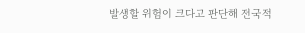발생할 위험이 크다고 판단해 전국적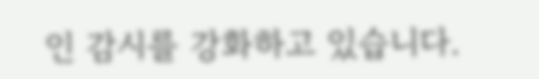인 감시를 강화하고 있습니다.